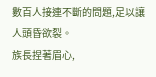數百人接連不斷的問題,足以讓人頭昏欲裂。
族長捏著眉心,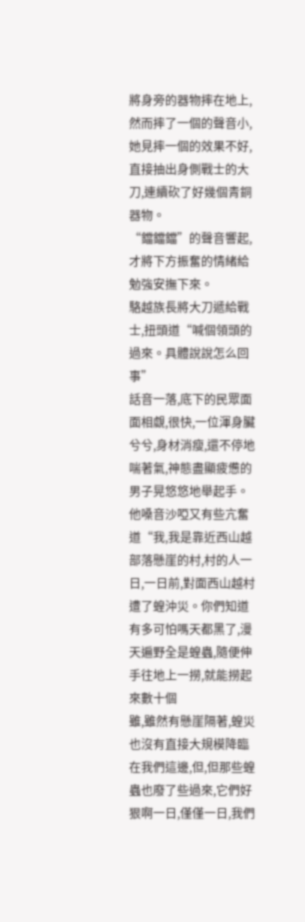將身旁的器物摔在地上,然而摔了一個的聲音小,她見摔一個的效果不好,直接抽出身側戰士的大刀,連續砍了好幾個青銅器物。
“鐺鐺鐺”的聲音響起,才將下方振奮的情緒給勉強安撫下來。
駱越族長將大刀遞給戰士,扭頭道“喊個領頭的過來。具體說說怎么回事”
話音一落,底下的民眾面面相覷,很快,一位渾身臟兮兮,身材消瘦,還不停地喘著氣,神態盡顯疲憊的男子晃悠悠地舉起手。
他嗓音沙啞又有些亢奮道“我,我是靠近西山越部落懸崖的村,村的人一日,一日前,對面西山越村遭了蝗沖災。你們知道有多可怕嗎天都黑了,漫天遍野全是蝗蟲,隨便伸手往地上一撈,就能撈起來數十個
雖,雖然有懸崖隔著,蝗災也沒有直接大規模降臨在我們這邊,但,但那些蝗蟲也廢了些過來,它們好狠啊一日,僅僅一日,我們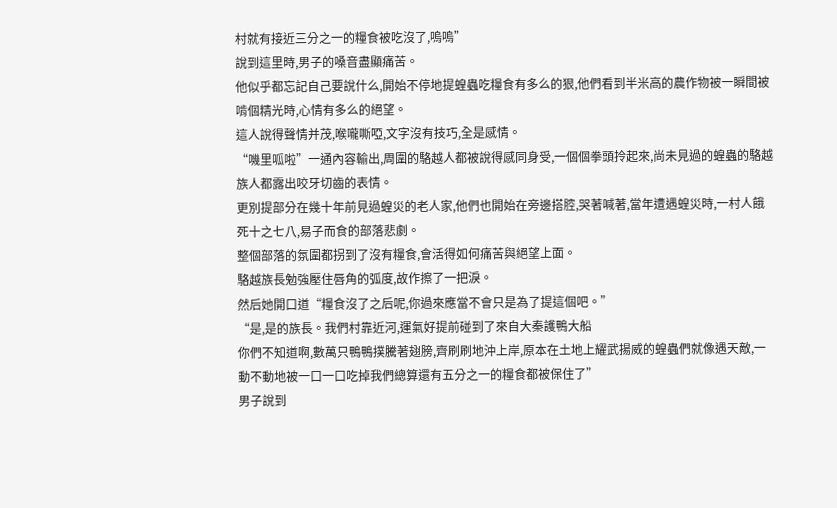村就有接近三分之一的糧食被吃沒了,嗚嗚”
說到這里時,男子的嗓音盡顯痛苦。
他似乎都忘記自己要說什么,開始不停地提蝗蟲吃糧食有多么的狠,他們看到半米高的農作物被一瞬間被啃個精光時,心情有多么的絕望。
這人說得聲情并茂,喉嚨嘶啞,文字沒有技巧,全是感情。
“嘰里呱啦”一通內容輸出,周圍的駱越人都被說得感同身受,一個個拳頭拎起來,尚未見過的蝗蟲的駱越族人都露出咬牙切齒的表情。
更別提部分在幾十年前見過蝗災的老人家,他們也開始在旁邊搭腔,哭著喊著,當年遭遇蝗災時,一村人餓死十之七八,易子而食的部落悲劇。
整個部落的氛圍都拐到了沒有糧食,會活得如何痛苦與絕望上面。
駱越族長勉強壓住唇角的弧度,故作擦了一把淚。
然后她開口道“糧食沒了之后呢,你過來應當不會只是為了提這個吧。”
“是,是的族長。我們村靠近河,運氣好提前碰到了來自大秦護鴨大船
你們不知道啊,數萬只鴨鴨撲騰著翅膀,齊刷刷地沖上岸,原本在土地上耀武揚威的蝗蟲們就像遇天敵,一動不動地被一口一口吃掉我們總算還有五分之一的糧食都被保住了”
男子說到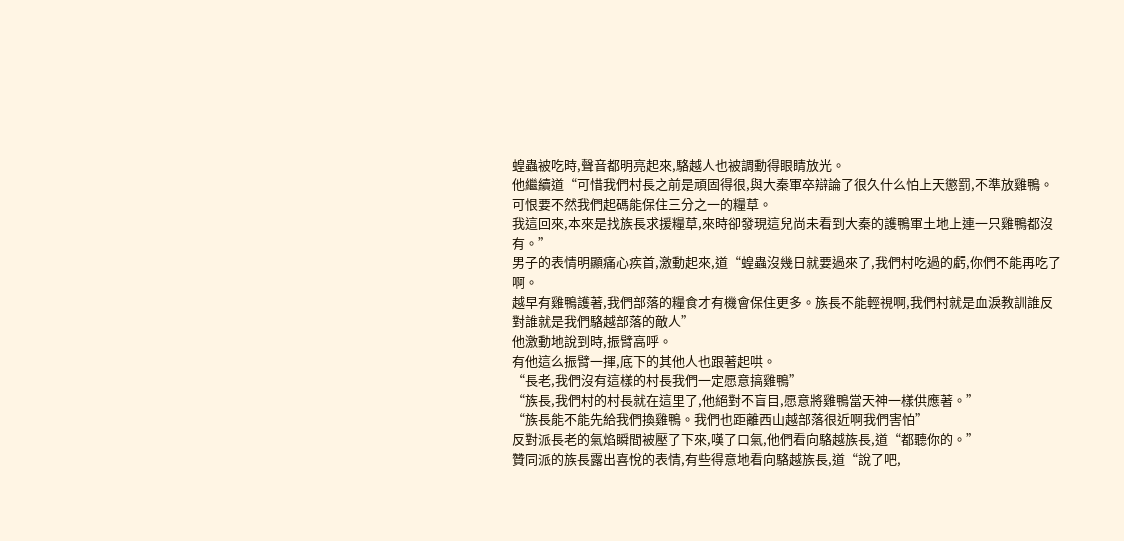蝗蟲被吃時,聲音都明亮起來,駱越人也被調動得眼睛放光。
他繼續道“可惜我們村長之前是頑固得很,與大秦軍卒辯論了很久什么怕上天懲罰,不準放雞鴨。可恨要不然我們起碼能保住三分之一的糧草。
我這回來,本來是找族長求援糧草,來時卻發現這兒尚未看到大秦的護鴨軍土地上連一只雞鴨都沒有。”
男子的表情明顯痛心疾首,激動起來,道“蝗蟲沒幾日就要過來了,我們村吃過的虧,你們不能再吃了啊。
越早有雞鴨護著,我們部落的糧食才有機會保住更多。族長不能輕視啊,我們村就是血淚教訓誰反對誰就是我們駱越部落的敵人”
他激動地說到時,振臂高呼。
有他這么振臂一揮,底下的其他人也跟著起哄。
“長老,我們沒有這樣的村長我們一定愿意搞雞鴨”
“族長,我們村的村長就在這里了,他絕對不盲目,愿意將雞鴨當天神一樣供應著。”
“族長能不能先給我們換雞鴨。我們也距離西山越部落很近啊我們害怕”
反對派長老的氣焰瞬間被壓了下來,嘆了口氣,他們看向駱越族長,道“都聽你的。”
贊同派的族長露出喜悅的表情,有些得意地看向駱越族長,道“說了吧,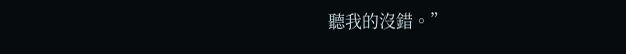聽我的沒錯。”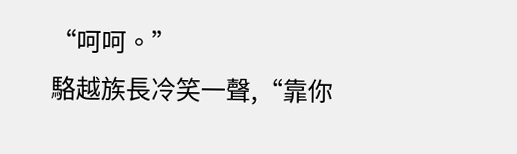“呵呵。”
駱越族長冷笑一聲,“靠你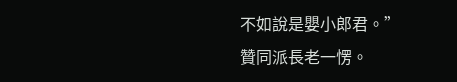不如說是嬰小郎君。”
贊同派長老一愣。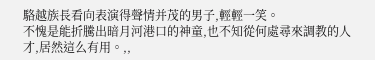駱越族長看向表演得聲情并茂的男子,輕輕一笑。
不愧是能折騰出暗月河港口的神童,也不知從何處尋來調教的人才,居然這么有用。,,